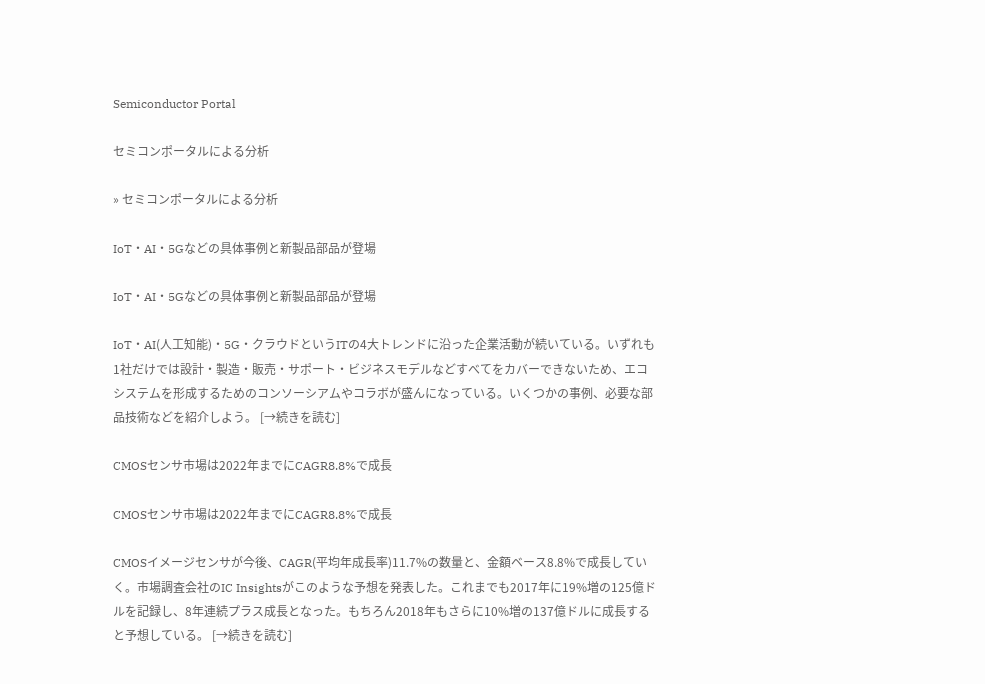Semiconductor Portal

セミコンポータルによる分析

» セミコンポータルによる分析

IoT・AI・5Gなどの具体事例と新製品部品が登場

IoT・AI・5Gなどの具体事例と新製品部品が登場

IoT・AI(人工知能)・5G・クラウドというITの4大トレンドに沿った企業活動が続いている。いずれも1社だけでは設計・製造・販売・サポート・ビジネスモデルなどすべてをカバーできないため、エコシステムを形成するためのコンソーシアムやコラボが盛んになっている。いくつかの事例、必要な部品技術などを紹介しよう。 [→続きを読む]

CMOSセンサ市場は2022年までにCAGR8.8%で成長

CMOSセンサ市場は2022年までにCAGR8.8%で成長

CMOSイメージセンサが今後、CAGR(平均年成長率)11.7%の数量と、金額ベース8.8%で成長していく。市場調査会社のIC Insightsがこのような予想を発表した。これまでも2017年に19%増の125億ドルを記録し、8年連続プラス成長となった。もちろん2018年もさらに10%増の137億ドルに成長すると予想している。 [→続きを読む]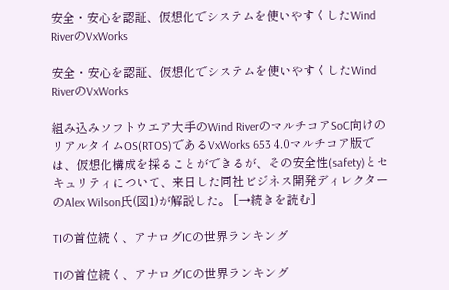安全・安心を認証、仮想化でシステムを使いやすくしたWind RiverのVxWorks

安全・安心を認証、仮想化でシステムを使いやすくしたWind RiverのVxWorks

組み込みソフトウエア大手のWind RiverのマルチコアSoC向けのリアルタイムOS(RTOS)であるVxWorks 653 4.0マルチコア版では、仮想化構成を採ることができるが、その安全性(safety)とセキュリティについて、来日した同社ビジネス開発ディレクターのAlex Wilson氏(図1)が解説した。 [→続きを読む]

TIの首位続く、アナログICの世界ランキング

TIの首位続く、アナログICの世界ランキング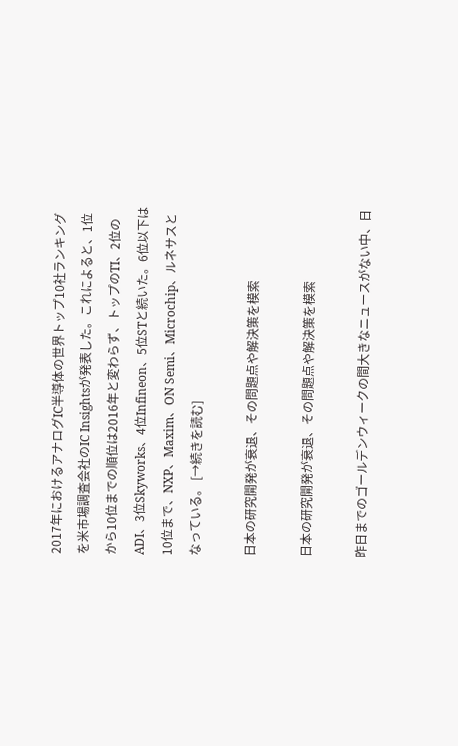2017年におけるアナログIC半導体の世界トップ10社ランキングを米市場調査会社のIC Insightsが発表した。これによると、1位から10位までの順位は2016年と変わらず、トップのTI、2位のADI、3位Skyworks、4位Infineon、5位STと続いた。6位以下は10位まで、NXP、Maxim、ON Semi、Microchip、ルネサスとなっている。 [→続きを読む]

日本の研究開発が衰退、その問題点や解決策を模索

日本の研究開発が衰退、その問題点や解決策を模索

昨日までのゴールデンウィークの間大きなニュースがない中、日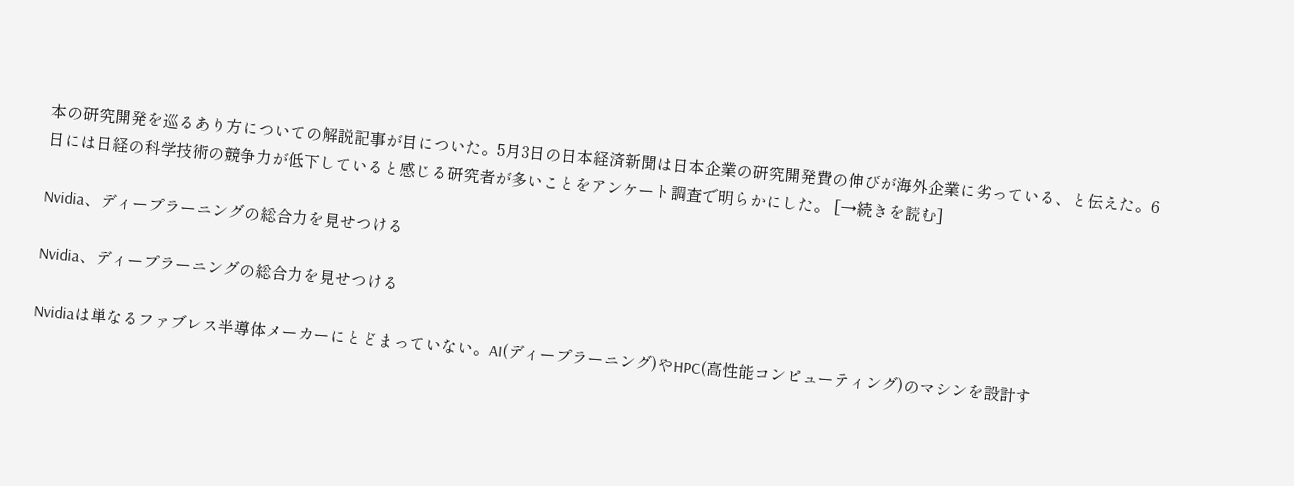本の研究開発を巡るあり方についての解説記事が目についた。5月3日の日本経済新聞は日本企業の研究開発費の伸びが海外企業に劣っている、と伝えた。6日には日経の科学技術の競争力が低下していると感じる研究者が多いことをアンケート調査で明らかにした。 [→続きを読む]

Nvidia、ディープラーニングの総合力を見せつける

Nvidia、ディープラーニングの総合力を見せつける

Nvidiaは単なるファブレス半導体メーカーにとどまっていない。AI(ディープラーニング)やHPC(高性能コンピューティング)のマシンを設計す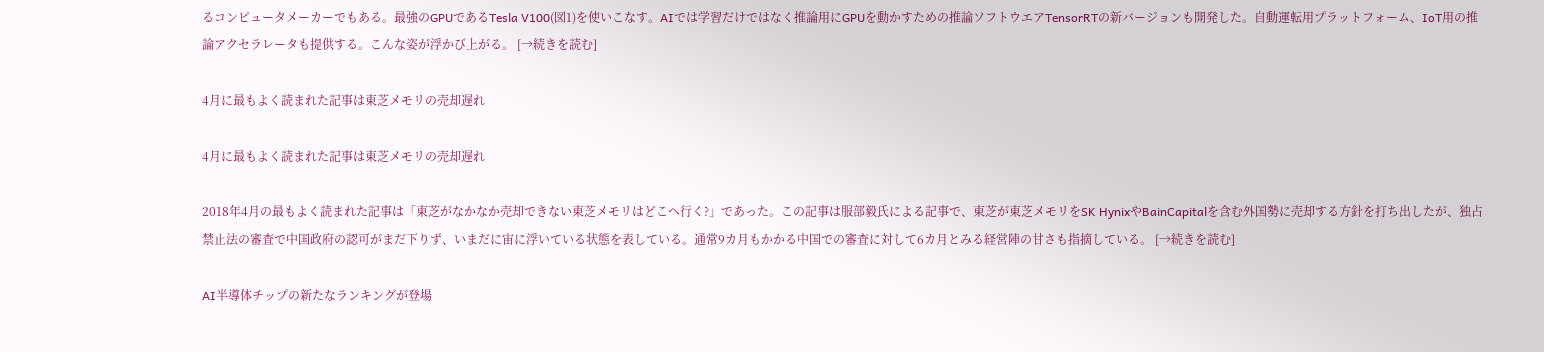るコンピュータメーカーでもある。最強のGPUであるTesla V100(図1)を使いこなす。AIでは学習だけではなく推論用にGPUを動かすための推論ソフトウエアTensorRTの新バージョンも開発した。自動運転用プラットフォーム、IoT用の推論アクセラレータも提供する。こんな姿が浮かび上がる。 [→続きを読む]

4月に最もよく読まれた記事は東芝メモリの売却遅れ

4月に最もよく読まれた記事は東芝メモリの売却遅れ

2018年4月の最もよく読まれた記事は「東芝がなかなか売却できない東芝メモリはどこへ行く?」であった。この記事は服部毅氏による記事で、東芝が東芝メモリをSK HynixやBainCapitalを含む外国勢に売却する方針を打ち出したが、独占禁止法の審査で中国政府の認可がまだ下りず、いまだに宙に浮いている状態を表している。通常9カ月もかかる中国での審査に対して6カ月とみる経営陣の甘さも指摘している。 [→続きを読む]

AI半導体チップの新たなランキングが登場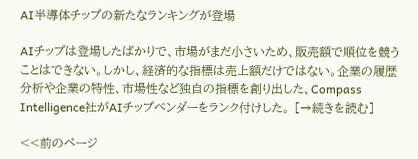AI半導体チップの新たなランキングが登場

AIチップは登場したばかりで、市場がまだ小さいため、販売額で順位を競うことはできない。しかし、経済的な指標は売上額だけではない。企業の履歴分析や企業の特性、市場性など独自の指標を創り出した、Compass Intelligence社がAIチップベンダーをランク付けした。 [→続きを読む]

<<前のページ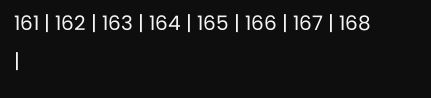161 | 162 | 163 | 164 | 165 | 166 | 167 | 168 |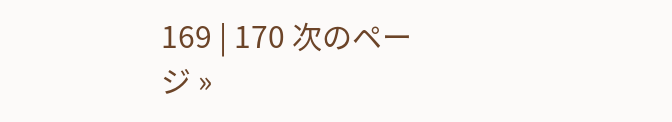169 | 170 次のページ »